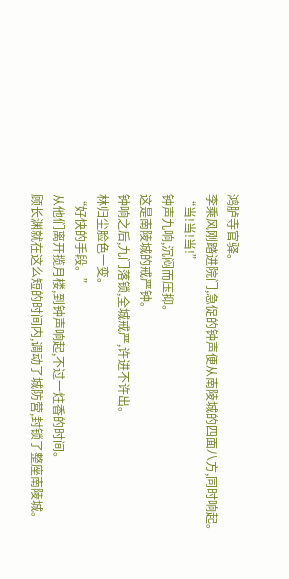鸿胪寺官驿。
李乘风刚踏进院门,急促的钟声便从南陵城的四面八方,同时响起。
“当!当!当!”
钟声九响,沉闷而压抑。
这是南陵城的戒严钟。
钟响之后,九门落锁,全城戒严,许进不许出。
林归尘脸色一变。
“好快的手段。”
从他们离开揽月楼,到钟声响起,不过一炷香的时间。
顾长渊就在这么短的时间内,调动了城防营,封锁了整座南陵城。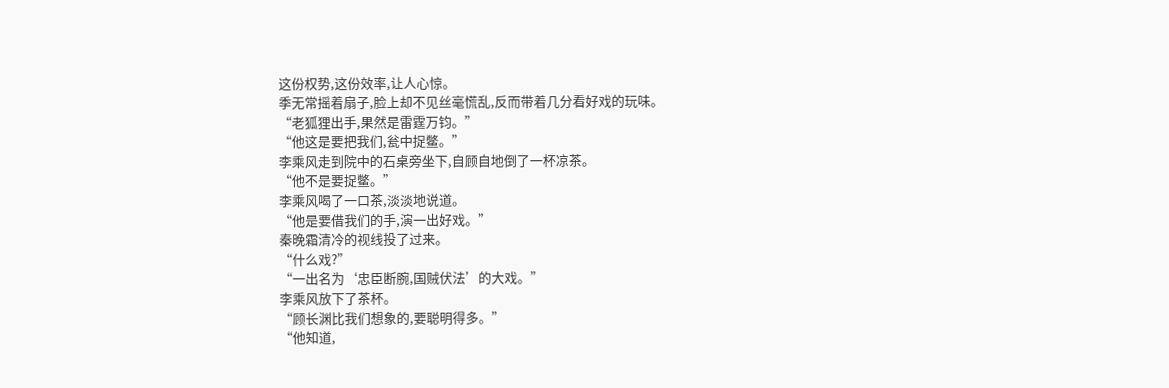这份权势,这份效率,让人心惊。
季无常摇着扇子,脸上却不见丝毫慌乱,反而带着几分看好戏的玩味。
“老狐狸出手,果然是雷霆万钧。”
“他这是要把我们,瓮中捉鳖。”
李乘风走到院中的石桌旁坐下,自顾自地倒了一杯凉茶。
“他不是要捉鳖。”
李乘风喝了一口茶,淡淡地说道。
“他是要借我们的手,演一出好戏。”
秦晚霜清冷的视线投了过来。
“什么戏?”
“一出名为‘忠臣断腕,国贼伏法’的大戏。”
李乘风放下了茶杯。
“顾长渊比我们想象的,要聪明得多。”
“他知道,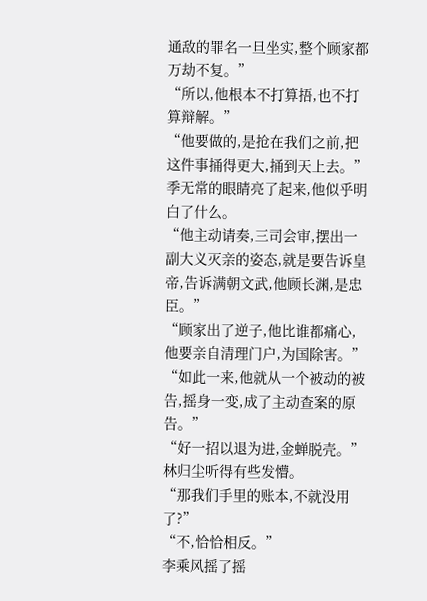通敌的罪名一旦坐实,整个顾家都万劫不复。”
“所以,他根本不打算捂,也不打算辩解。”
“他要做的,是抢在我们之前,把这件事捅得更大,捅到天上去。”
季无常的眼睛亮了起来,他似乎明白了什么。
“他主动请奏,三司会审,摆出一副大义灭亲的姿态,就是要告诉皇帝,告诉满朝文武,他顾长渊,是忠臣。”
“顾家出了逆子,他比谁都痛心,他要亲自清理门户,为国除害。”
“如此一来,他就从一个被动的被告,摇身一变,成了主动查案的原告。”
“好一招以退为进,金蝉脱壳。”
林归尘听得有些发懵。
“那我们手里的账本,不就没用了?”
“不,恰恰相反。”
李乘风摇了摇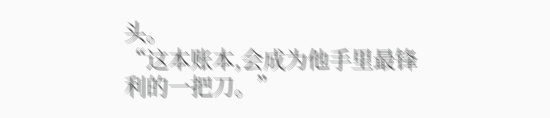头。
“这本账本,会成为他手里最锋利的一把刀。”